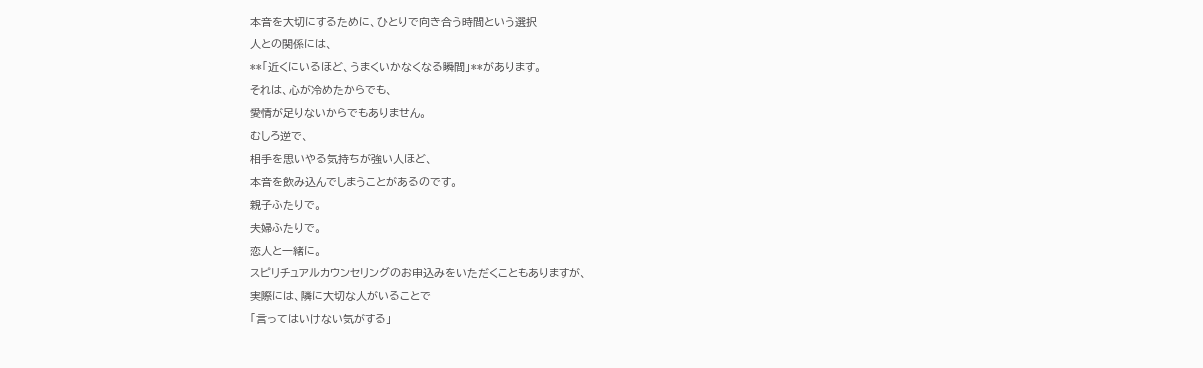本音を大切にするために、ひとりで向き合う時間という選択
人との関係には、
**「近くにいるほど、うまくいかなくなる瞬間」**があります。
それは、心が冷めたからでも、
愛情が足りないからでもありません。
むしろ逆で、
相手を思いやる気持ちが強い人ほど、
本音を飲み込んでしまうことがあるのです。
親子ふたりで。
夫婦ふたりで。
恋人と一緒に。
スピリチュアルカウンセリングのお申込みをいただくこともありますが、
実際には、隣に大切な人がいることで
「言ってはいけない気がする」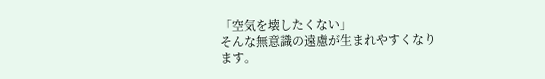「空気を壊したくない」
そんな無意識の遠慮が生まれやすくなります。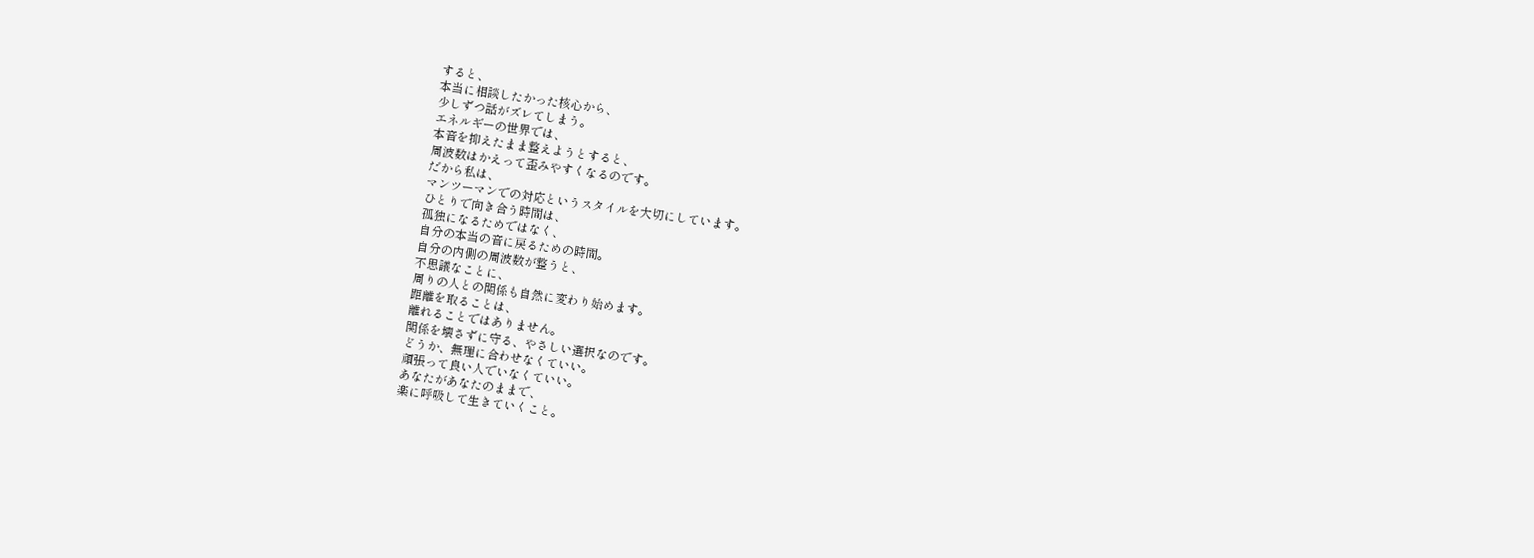すると、
本当に相談したかった核心から、
少しずつ話がズレてしまう。
エネルギーの世界では、
本音を抑えたまま整えようとすると、
周波数はかえって歪みやすくなるのです。
だから私は、
マンツーマンでの対応というスタイルを大切にしています。
ひとりで向き合う時間は、
孤独になるためではなく、
自分の本当の音に戻るための時間。
自分の内側の周波数が整うと、
不思議なことに、
周りの人との関係も自然に変わり始めます。
距離を取ることは、
離れることではありません。
関係を壊さずに守る、やさしい選択なのです。
どうか、無理に合わせなくていい。
頑張って良い人でいなくていい。
あなたがあなたのままで、
楽に呼吸して生きていくこと。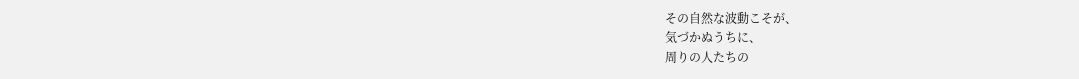その自然な波動こそが、
気づかぬうちに、
周りの人たちの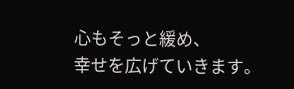心もそっと緩め、
幸せを広げていきます。